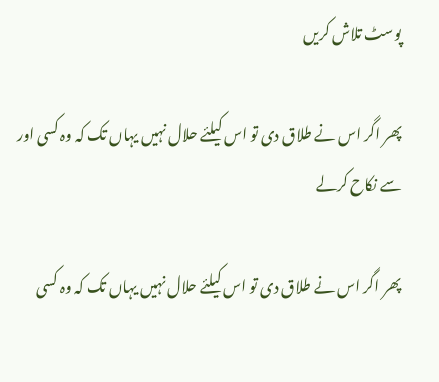پوسٹ تلاش کریں

پھر اگر اس نے طلاق دی تو اس کیلئے حلال نہیں یہاں تک کہ وہ کسی اور سے نکاح کرلے

پھر اگر اس نے طلاق دی تو اس کیلئے حلال نہیں یہاں تک کہ وہ کسی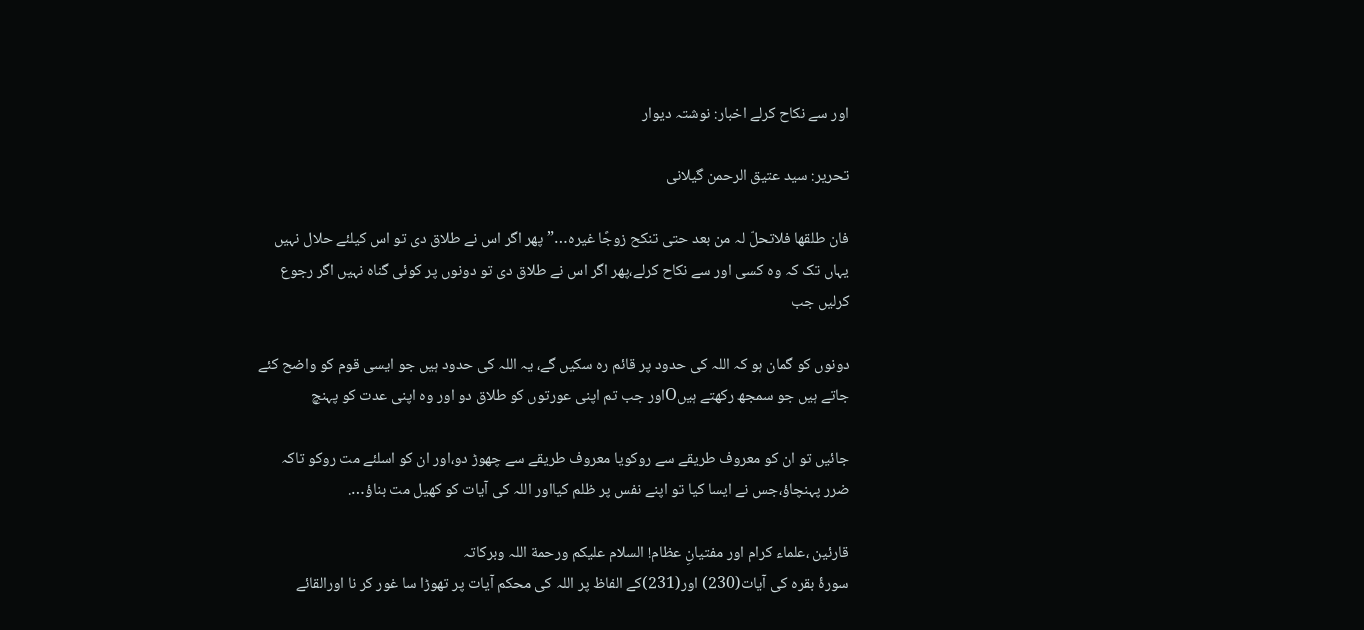اور سے نکاح کرلے اخبار: نوشتہ دیوار

تحریر: سید عتیق الرحمن گیلانی

فان طلقھا فلاتحلّ لہ من بعد حتی تنکح زوجًا غیرہ…”پھر اگر اس نے طلاق دی تو اس کیلئے حلال نہیں یہاں تک کہ وہ کسی اور سے نکاح کرلے،پھر اگر اس نے طلاق دی تو دونوں پر کوئی گناہ نہیں اگر رجوع کرلیں جب

دونوں کو گمان ہو کہ اللہ کی حدود پر قائم رہ سکیں گے، یہ اللہ کی حدود ہیں جو ایسی قوم کو واضح کئے جاتے ہیں جو سمجھ رکھتے ہیںOاور جب تم اپنی عورتوں کو طلاق دو اور وہ اپنی عدت کو پہنچ

جائیں تو ان کو معروف طریقے سے روکویا معروف طریقے سے چھوڑ دو،اور ان کو اسلئے مت روکو تاکہ ضرر پہنچاؤ،جس نے ایسا کیا تو اپنے نفس پر ظلم کیااور اللہ کی آیات کو کھیل مت بناؤ….

قارئین ،علماء کرام اور مفتیانِ عظام! السلام علیکم ورحمة اللہ وبرکاتہ
سورۂ بقرہ کی آیات(230) اور(231)کے الفاظ پر اللہ کی محکم آیات پر تھوڑا سا غور کر نا اورالقائے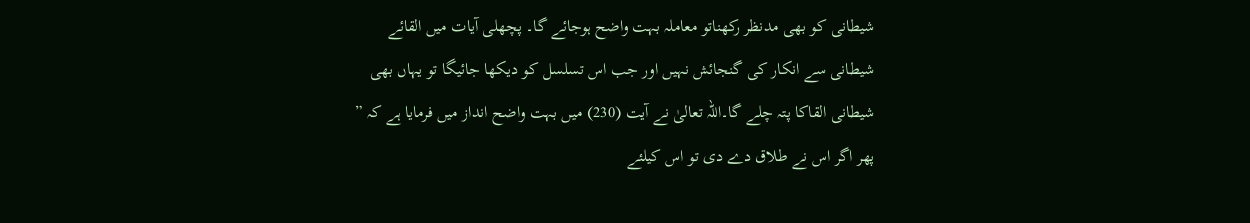شیطانی کو بھی مدنظر رکھناتو معاملہ بہت واضح ہوجائے گا۔ پچھلی آیات میں القائے شیطانی سے انکار کی گنجائش نہیں اور جب اس تسلسل کو دیکھا جائیگا تو یہاں بھی شیطانی القاکا پتہ چلے گا۔اللہ تعالیٰ نے آیت (230) میں بہت واضح انداز میں فرمایا ہے کہ ” پھر اگر اس نے طلاق دے دی تو اس کیلئے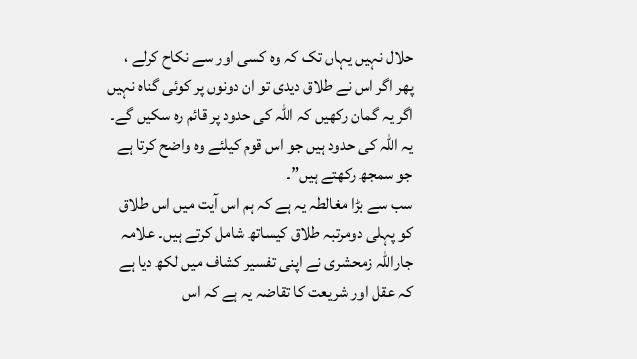حلال نہیں یہاں تک کہ وہ کسی اور سے نکاح کرلے ، پھر اگر اس نے طلاق دیدی تو ان دونوں پر کوئی گناہ نہیں اگر یہ گمان رکھیں کہ اللہ کی حدود پر قائم رہ سکیں گے۔ یہ اللہ کی حدود ہیں جو اس قوم کیلئے وہ واضح کرتا ہے جو سمجھ رکھتے ہیں”۔
سب سے بڑا مغالطہ یہ ہے کہ ہم اس آیت میں اس طلاق کو پہلی دومرتبہ طلاق کیساتھ شامل کرتے ہیں۔ علامہ جاراللہ زمحشری نے اپنی تفسیر کشاف میں لکھ دیا ہے کہ عقل اور شریعت کا تقاضہ یہ ہے کہ اس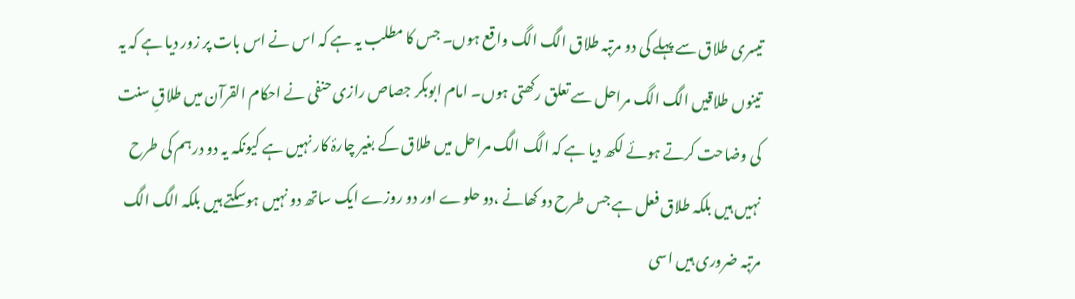تیسری طلاق سے پہلے کی دو مرتبہ طلاق الگ الگ واقع ہوں۔ جس کا مطلب یہ ہے کہ اس نے اس بات پر زور دیا ہے کہ یہ تینوں طلاقیں الگ الگ مراحل سے تعلق رکھتی ہوں۔ امام ابوبکر جصاص رازی حنفی نے احکام القرآن میں طلاقِ سنت کی وضاحت کرتے ہوئے لکھ دیا ہے کہ الگ الگ مراحل میں طلاق کے بغیر چارۂ کار نہیں ہے کیونکہ یہ دو درہم کی طرح نہیں ہیں بلکہ طلاق فعل ہے جس طرح دو کھانے ،دو حلوے اور دو روزے ایک ساتھ دو نہیں ہوسکتے ہیں بلکہ الگ الگ مرتبہ ضروری ہیں اسی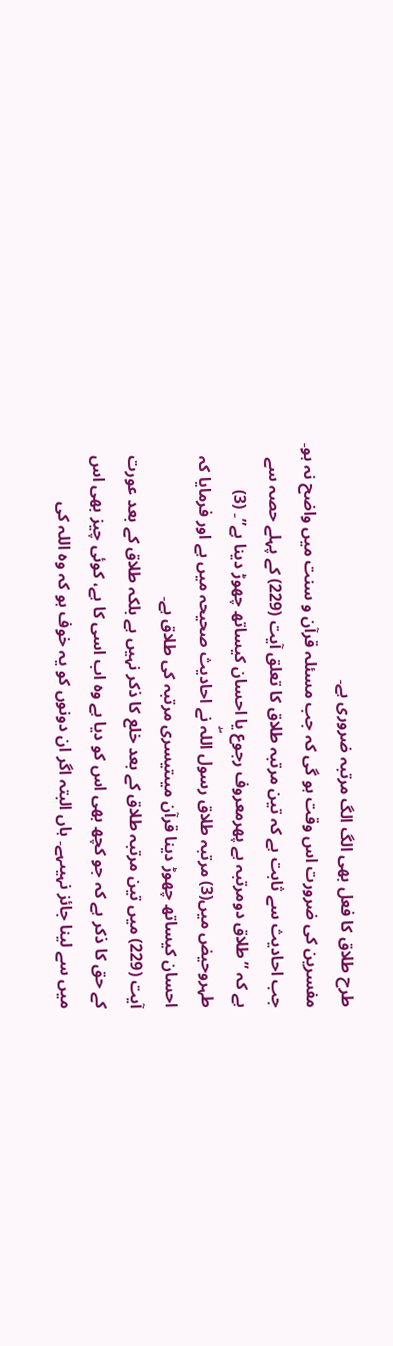طرح طلاق کا فعل بھی الگ الگ مرتبہ ضروری ہے۔
مفسرین کی ضرورت اس وقت ہو گی کہ جب مسئلہ قرآن و سنت میں واضح نہ ہو۔ جب احادیث سے ثابت ہے کہ تین مرتبہ طلاق کا تعلق آیت (229) کے پہلے حصہ سے ہے کہ ”طلاق دومرتبہ ہے پھرمعروف رجوع یا احسان کیساتھ چھوڑ دینا ہے”۔ (3) طہروحیض میں(3) مرتبہ طلاق رسول اللہۖ نے احادیث صحیحہ میں ہے اور فرمایا کہ احسان کیساتھ چھوڑ دینا قرآن میںتیسری مرتبہ کی طلاق ہے۔
آیت (229) میں تین مرتبہ طلاق کے بعد خلع کا ذکر نہیں ہے بلکہ طلاق کے بعد عورت کے حق کا ذکر ہے کہ جو کچھ بھی اس کو دیا ہے وہ اب اسی کا ہے، کوئی چیز بھی اس میں سے لینا جائز نہیںہے۔ ہاں البتہ اگر ان دونوں کو یہ خوف ہو کہ وہ اللہ کی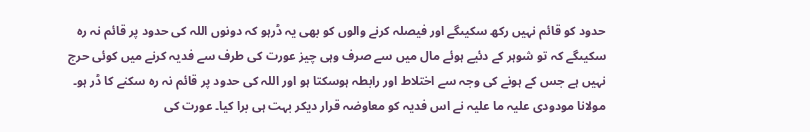حدود کو قائم نہیں رکھ سکیںگے اور فیصلہ کرنے والوں کو بھی یہ ڈرہو کہ دونوں اللہ کی حدود پر قائم نہ رہ سکیںگے کہ تو شوہر کے دئیے ہوئے مال میں سے صرف وہی چیز عورت کی طرف سے فدیہ کرنے میں کوئی حرج نہیں ہے جس کے ہونے کی وجہ سے اختلاط اور رابطہ ہوسکتا ہو اور اللہ کی حدود پر قائم نہ رہ سکنے کا ڈر ہو۔
مولانا مودودی علیہ ما علیہ نے اس فدیہ کو معاوضہ قرار دیکر بہت ہی برا کیا۔ عورت کی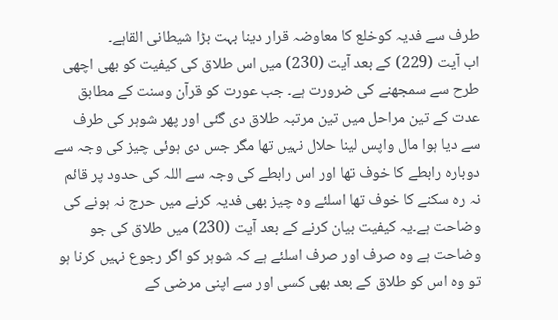طرف سے فدیہ کوخلع کا معاوضہ قرار دینا بہت بڑا شیطانی القاہے۔
اب آیت (229) کے بعد آیت (230) میں اس طلاق کی کیفیت کو بھی اچھی طرح سے سمجھنے کی ضرورت ہے۔ جب عورت کو قرآن وسنت کے مطابق عدت کے تین مراحل میں تین مرتبہ طلاق دی گئی اور پھر شوہر کی طرف سے دیا ہوا مال واپس لینا حلال نہیں تھا مگر جس دی ہوئی چیز کی وجہ سے دوبارہ رابطے کا خوف تھا اور اس رابطے کی وجہ سے اللہ کی حدود پر قائم نہ رہ سکنے کا خوف تھا اسلئے وہ چیز بھی فدیہ کرنے میں حرج نہ ہونے کی وضاحت ہے۔یہ کیفیت بیان کرنے کے بعد آیت (230) میں طلاق کی جو وضاحت ہے وہ صرف اور صرف اسلئے ہے کہ شوہر کو اگر رجوع نہیں کرنا ہو تو وہ اس کو طلاق کے بعد بھی کسی اور سے اپنی مرضی کے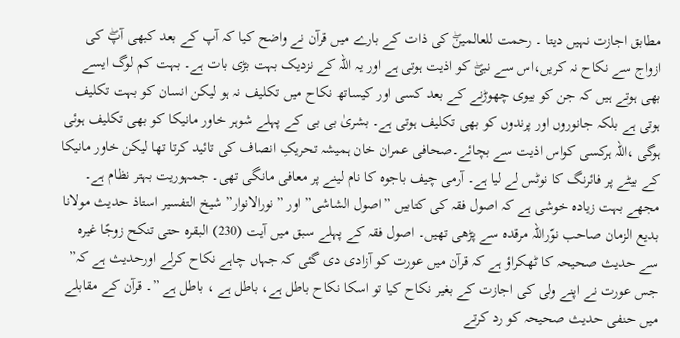مطابق اجازت نہیں دیتا ۔ رحمت للعالمینۖ کی ذات کے بارے میں قرآن نے واضح کیا کہ آپ کے بعد کبھی آپۖ کی ازواج سے نکاح نہ کریں،اس سے نبیۖ کو اذیت ہوتی ہے اور یہ اللہ کے نزدیک بہت بڑی بات ہے۔ بہت کم لوگ ایسے بھی ہوتے ہیں کہ جن کو بیوی چھوڑنے کے بعد کسی اور کیساتھ نکاح میں تکلیف نہ ہو لیکن انسان کو بہت تکلیف ہوتی ہے بلکہ جانوروں اور پرندوں کو بھی تکلیف ہوتی ہے۔ بشریٰ بی بی کے پہلے شوہر خاور مانیکا کو بھی تکلیف ہوئی ہوگی ،اللہ ہرکسی کواس اذیت سے بچائے۔صحافی عمران خان ہمیشہ تحریکِ انصاف کی تائید کرتا تھا لیکن خاور مانیکا کے بیٹے پر فائرنگ کا نوٹس لے لیا ہے۔ آرمی چیف باجوہ کا نام لینے پر معافی مانگی تھی۔ جمہوریت بہتر نظام ہے۔
مجھے بہت زیادہ خوشی ہے کہ اصول فقہ کی کتابیں ”اصول الشاشی” اور ”نورالانوار” شیخ التفسیر استاذ حدیث مولانا بدیع الزمان صاحب نوّراللہ مرقدہ سے پڑھی تھیں۔ اصول فقہ کے پہلے سبق میں آیت (230) البقرہ حتی تنکح زوجًا غیرہ سے حدیث صحیحہ کا ٹھکراؤ ہے کہ قرآن میں عورت کو آزادی دی گئی کہ جہاں چاہے نکاح کرلے اورحدیث ہے کہ” جس عورت نے اپنے ولی کی اجازت کے بغیر نکاح کیا تو اسکا نکاح باطل ہے، باطل ہے ، باطل ہے ”۔ قرآن کے مقابلے میں حنفی حدیث صحیحہ کو رد کرتے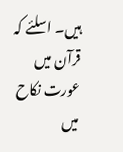ہیں۔ اسلئے کہ قرآن میں عورت نکاح میں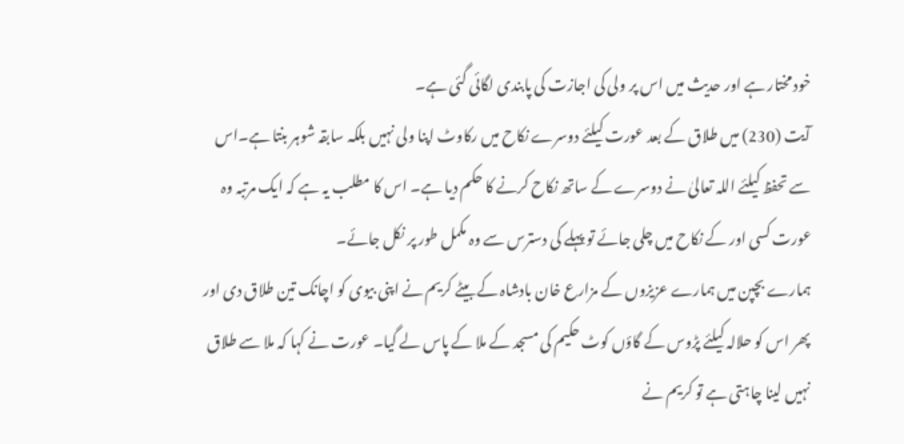خود مختار ہے اور حدیث میں اس پر ولی کی اجازت کی پابندی لگائی گئی ہے۔
آیت (230) میں طلاق کے بعد عورت کیلئے دوسرے نکاح میں رکاوٹ اپنا ولی نہیں بلکہ سابقہ شوہر بنتا ہے۔اس سے تحفظ کیلئے اللہ تعالیٰ نے دوسرے کے ساتھ نکاح کرنے کا حکم دیا ہے۔ اس کا مطلب یہ ہے کہ ایک مرتبہ وہ عورت کسی اور کے نکاح میں چلی جائے تو پہلے کی دسترس سے وہ مکمل طور پر نکل جائے۔
ہمارے بچپن میں ہمارے عزیزوں کے مزارع خان بادشاہ کے بیٹے کریم نے اپنی بیوی کو اچانک تین طلاق دی اور پھر اس کو حلالہ کیلئے پڑوس کے گاؤں کوٹ حکیم کی مسجد کے ملا کے پاس لے گیا۔ عورت نے کہا کہ ملا سے طلاق نہیں لینا چاہتی ہے تو کریم نے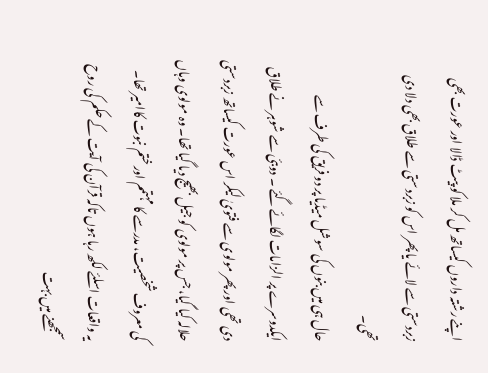اپنے رشتہ داروں کیساتھ مل کر ملا کو پیٹ ڈالا اور عورت بھی زبردستی سے لائے یا پھر اس کو زبردستی سے طلاق بھی دلا دی تھی۔
حال ہی میں بنوں کی سوشل میڈیا پر دو فریق کی طرف سے ایکدوسرے پر الزامات لگائے گئے ۔ دوبئی سے شوہر نے طلاق دی تھی اور پھر مولوی سے فتویٰ لیکر اس عورت کیساتھ زبردستی حلالہ کیا گیا، جس پر مولوی کو جیل بھیج دیا گیا تھا۔ وہ مولوی وہاں کی معروف شخصیت، مدرسے کا مہتمم اور ختم نبوت کاامیر تھا۔
یہ واقعات اسلئے لکھ رہا ہوں تاکہ قرآن کی آیت کے حکم کی روح سمجھنے میں بہت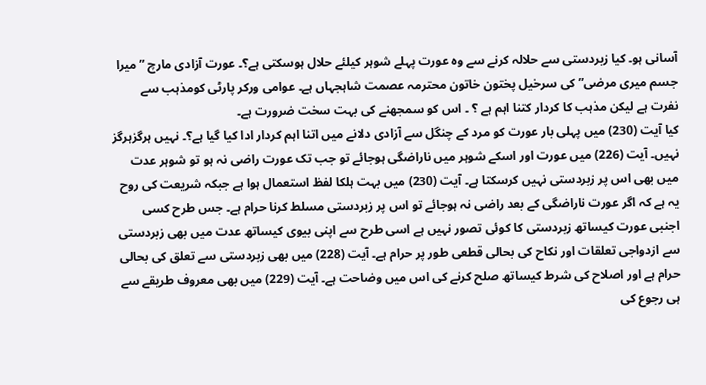آسانی ہو۔ کیا زبردستی سے حلالہ کرنے سے وہ عورت پہلے شوہر کیلئے حلال ہوسکتی ہے؟۔ عورت آزادی مارچ ”میرا جسم میری مرضی” کی سرخیل پختون خاتون محترمہ عصمت شاہجہاں ہے۔ عوامی ورکر پارٹی کومذہب سے نفرت ہے لیکن مذہب کا کردار کتنا اہم ہے ؟ ۔ اس کو سمجھنے کی بہت سخت ضرورت ہے۔
کیا آیت (230) میں پہلی بار عورت کو مرد کے چنگل سے آزادی دلانے میں اتنا اہم کردار ادا کیا گیا ہے؟۔ نہیں ہرگزہرگز نہیں۔ آیت (226) میں عورت اور اسکے شوہر میں ناراضگی ہوجائے تو جب تک عورت راضی نہ ہو تو شوہر عدت میں بھی اس پر زبردستی نہیں کرسکتا ہے۔ آیت (230) میں بہت ہلکا لفظ استعمال ہوا ہے جبکہ شریعت کی روح یہ ہے کہ اگر عورت ناراضگی کے بعد راضی نہ ہوجائے تو اس پر زبردستی مسلط کرنا حرام ہے۔ جس طرح کسی اجنبی عورت کیساتھ زبردستی کا کوئی تصور نہیں ہے اسی طرح سے اپنی بیوی کیساتھ عدت میں بھی زبردستی سے ازدواجی تعلقات اور نکاح کی بحالی قطعی طور پر حرام ہے۔ آیت (228) میں بھی زبردستی سے تعلق کی بحالی حرام ہے اور اصلاح کی شرط کیساتھ صلح کرنے کی اس میں وضاحت ہے۔ آیت (229) میں بھی معروف طریقے سے ہی رجوع کی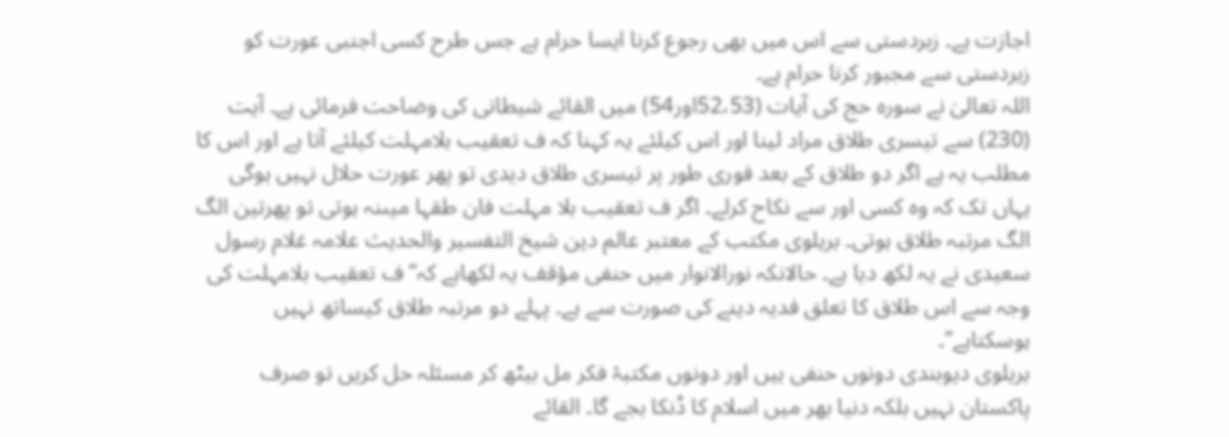اجازت ہے۔ زبردستی سے اس میں بھی رجوع کرنا ایسا حرام ہے جس طرح کسی اجنبی عورت کو زبردستی سے مجبور کرنا حرام ہے۔
اللہ تعالیٰ نے سورہ حج کی آیات (52،53اور54) میں القائے شیطانی کی وضاحت فرمائی ہے۔ آیت (230) سے تیسری طلاق مراد لینا اور اس کیلئے یہ کہنا کہ ف تعقیب بلامہلت کیلئے آتا ہے اور اس کا مطلب یہ ہے اگر دو طلاق کے بعد فوری طور پر تیسری طلاق دیدی تو پھر عورت حلال نہیں ہوگی یہاں تک کہ وہ کسی اور سے نکاح کرلے۔ اگر ف تعقیب بلا مہلت فان طقہا میںنہ ہوتی تو پھرتین الگ الگ مرتبہ طلاق ہوتی۔ بریلوی مکتب کے معتبر عالم دین شیخ التفسیر والحدیث علامہ غلام رسول سعیدی نے یہ لکھ دیا ہے۔ حالانکہ نورالانوار میں حنفی مؤقف یہ لکھاہے کہ” ف تعقیب بلامہلت کی وجہ سے اس طلاق کا تعلق فدیہ دینے کی صورت سے ہے۔ پہلے دو مرتبہ طلاق کیساتھ نہیں ہوسکتاہے”۔
بریلوی دیوبندی دونوں حنفی ہیں اور دونوں مکتبۂ فکر مل بیٹھ کر مسئلہ حل کریں تو صرف پاکستان نہیں بلکہ دنیا بھر میں اسلام کا ڈنکا بجے گا۔ القائے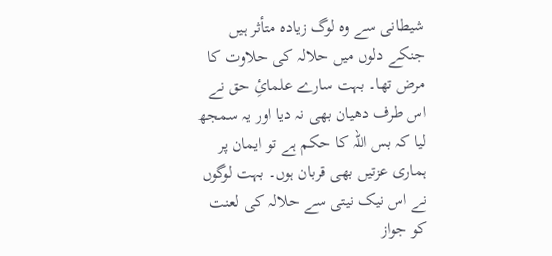شیطانی سے وہ لوگ زیادہ متأثر ہیں جنکے دلوں میں حلالہ کی حلاوت کا مرض تھا۔ بہت سارے علمائِ حق نے اس طرف دھیان بھی نہ دیا اور یہ سمجھ لیا کہ بس اللہ کا حکم ہے تو ایمان پر ہماری عزتیں بھی قربان ہوں۔ بہت لوگوں نے اس نیک نیتی سے حلالہ کی لعنت کو جواز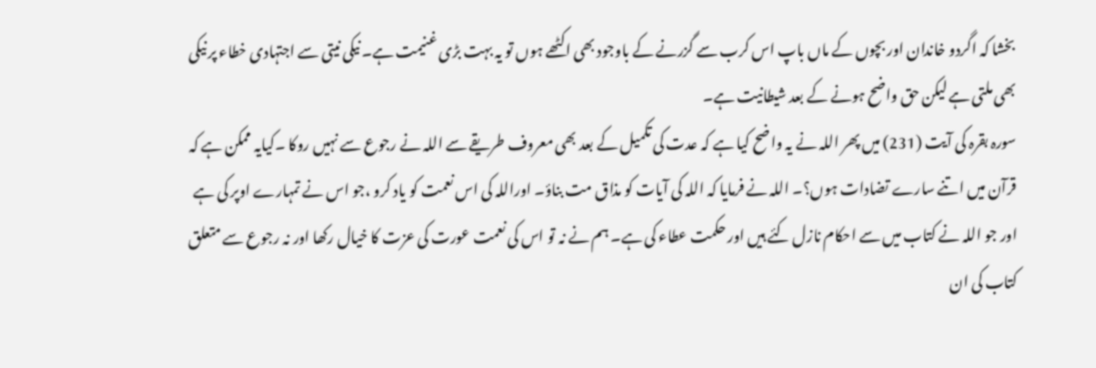بخشا کہ اگردو خاندان اور بچوں کے ماں باپ اس کرب سے گزرنے کے باوجود بھی اکٹھے ہوں تو یہ بہت بڑی غنیمت ہے۔ نیکی نیتی سے اجتہادی خطاء پر نیکی بھی ملتی ہے لیکن حق واضح ہونے کے بعد شیطانیت ہے۔
سورہ بقرہ کی آیت (231) میں پھر اللہ نے یہ واضح کیا ہے کہ عدت کی تکمیل کے بعد بھی معروف طریقے سے اللہ نے رجوع سے نہیں روکا ۔کیایہ ممکن ہے کہ قرآن میں اتنے سارے تضادات ہوں؟۔ اللہ نے فرمایا کہ اللہ کی آیات کو مذاق مت بناؤ۔ اوراللہ کی اس نعمت کو یاد کرو ،جو اس نے تمہارے اوپر کی ہے اور جو اللہ نے کتاب میں سے احکام نازل کئے ہیں اور حکمت عطاء کی ہے۔ ہم نے نہ تو اس کی نعمت عورت کی عزت کا خیال رکھا اور نہ رجوع سے متعلق کتاب کی ان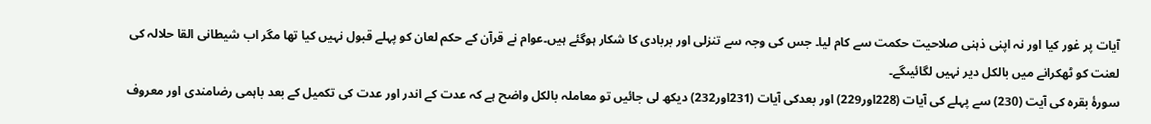آیات پر غور کیا اور نہ اپنی ذہنی صلاحیت حکمت سے کام لیا۔ جس کی وجہ سے تنزلی اور بربادی کا شکار ہوگئے ہیں۔عوام نے قرآن کے حکم لعان کو پہلے قبول نہیں کیا تھا مگر اب شیطانی القا حلالہ کی لعنت کو ٹھکرانے میں بالکل دیر نہیں لگائیںگے۔
سورۂ بقرہ کی آیت (230) سے پہلے کی آیات (228اور229) اور بعدکی آیات (231اور232) دیکھ لی جائیں تو معاملہ بالکل واضح ہے کہ عدت کے اندر اور عدت کی تکمیل کے بعد باہمی رضامندی اور معروف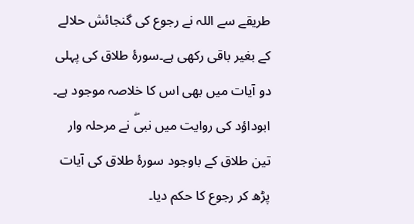طریقے سے اللہ نے رجوع کی گنجائش حلالے کے بغیر باقی رکھی ہے۔سورۂ طلاق کی پہلی دو آیات میں بھی اس کا خلاصہ موجود ہے۔ ابوداؤد کی روایت میں نبیۖ نے مرحلہ وار تین طلاق کے باوجود سورۂ طلاق کی آیات پڑھ کر رجوع کا حکم دیا۔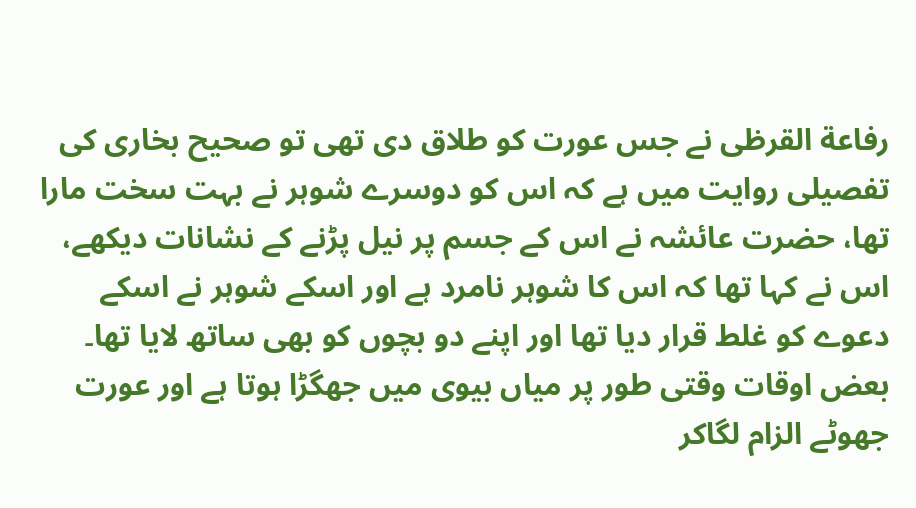رفاعة القرظی نے جس عورت کو طلاق دی تھی تو صحیح بخاری کی تفصیلی روایت میں ہے کہ اس کو دوسرے شوہر نے بہت سخت مارا تھا، حضرت عائشہ نے اس کے جسم پر نیل پڑنے کے نشانات دیکھے، اس نے کہا تھا کہ اس کا شوہر نامرد ہے اور اسکے شوہر نے اسکے دعوے کو غلط قرار دیا تھا اور اپنے دو بچوں کو بھی ساتھ لایا تھا۔ بعض اوقات وقتی طور پر میاں بیوی میں جھگڑا ہوتا ہے اور عورت جھوٹے الزام لگاکر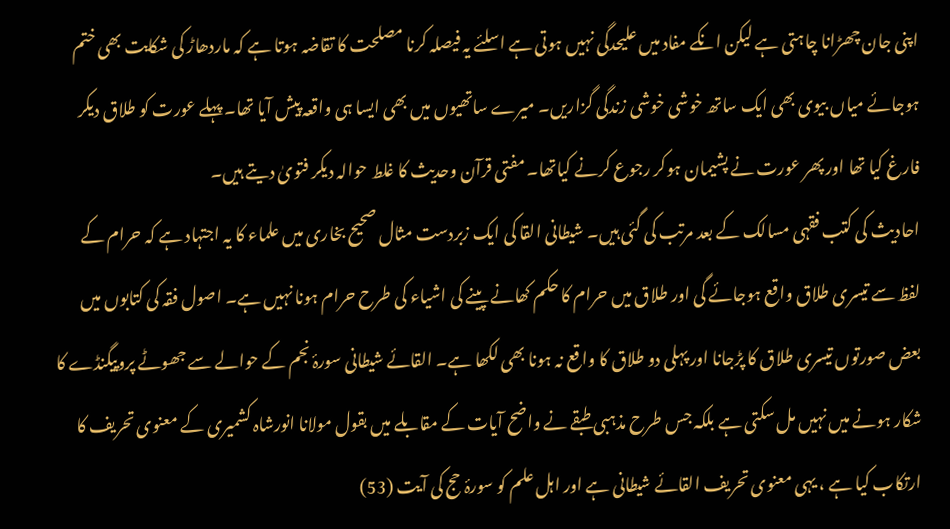اپنی جان چھڑانا چاہتی ہے لیکن انکے مفاد میں علیحدگی نہیں ہوتی ہے اسلئے یہ فیصلہ کرنا مصلحت کا تقاضہ ہوتا ہے کہ ماردھاڑ کی شکایت بھی ختم ہوجائے میاں بیوی بھی ایک ساتھ خوشی خوشی زندگی گزاریں۔ میرے ساتھیوں میں بھی ایسا ہی واقعہ پیش آیا تھا۔ پہلے عورت کو طلاق دیکر فارغ کیا تھا اور پھر عورت نے پشیمان ہوکر رجوع کرنے کیاتھا۔ مفتی قرآن وحدیث کا غلط حوالہ دیکر فتویٰ دیتے ہیں۔
احادیث کی کتب فقہی مسالک کے بعد مرتب کی گئی ہیں۔ شیطانی القا کی ایک زبردست مثال صحیح بخاری میں علماء کا یہ اجتہاد ہے کہ حرام کے لفظ سے تیسری طلاق واقع ہوجائے گی اور طلاق میں حرام کا حکم کھانے پینے کی اشیاء کی طرح حرام ہونا نہیں ہے۔ اصول فقہ کی کتابوں میں بعض صورتوں تیسری طلاق کا پڑجانا اور پہلی دو طلاق کا واقع نہ ہونا بھی لکھا ہے۔ القائے شیطانی سورۂ نجم کے حوالے سے جھوٹے پروپیگنڈے کا شکار ہونے میں نہیں مل سکتی ہے بلکہ جس طرح مذہبی طبقے نے واضح آیات کے مقابلے میں بقول مولانا انورشاہ کشمیری کے معنوی تحریف کا ارتکاب کیا ہے ، یہی معنوی تحریف القائے شیطانی ہے اور اہل علم کو سورۂ حج کی آیت (53)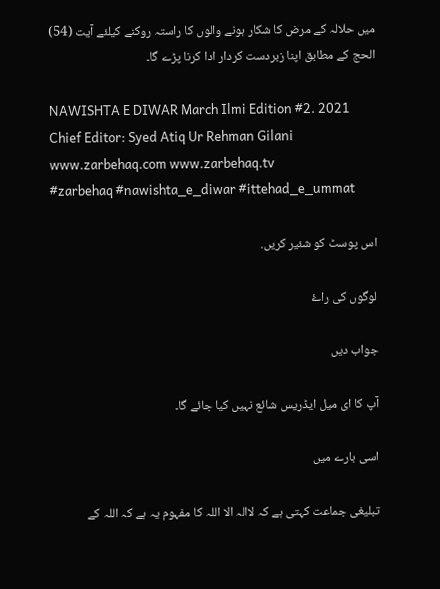میں حلالہ کے مرض کا شکار ہونے والوں کا راستہ روکنے کیلئے آیت (54) الحج کے مطابق اپنا زبردست کردار ادا کرنا پڑے گا۔

NAWISHTA E DIWAR March Ilmi Edition #2. 2021
Chief Editor: Syed Atiq Ur Rehman Gilani
www.zarbehaq.com www.zarbehaq.tv
#zarbehaq #nawishta_e_diwar #ittehad_e_ummat

اس پوسٹ کو شئیر کریں.

لوگوں کی راۓ

جواب دیں

آپ کا ای میل ایڈریس شائع نہیں کیا جائے گا۔

اسی بارے میں

تبلیغی جماعت کہتی ہے کہ لاالہ الا اللہ کا مفہوم یہ ہے کہ اللہ کے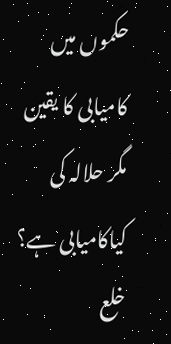حکموں میں کامیابی کا یقین مگر حلالہ کی کیاکامیابی ہے؟
خلع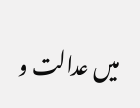میں عدالت و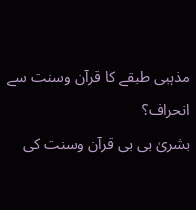مذہبی طبقے کا قرآن وسنت سے انحراف؟
بشریٰ بی بی قرآن وسنت کی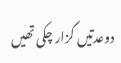دوعدتیں گزار چکی تھیں